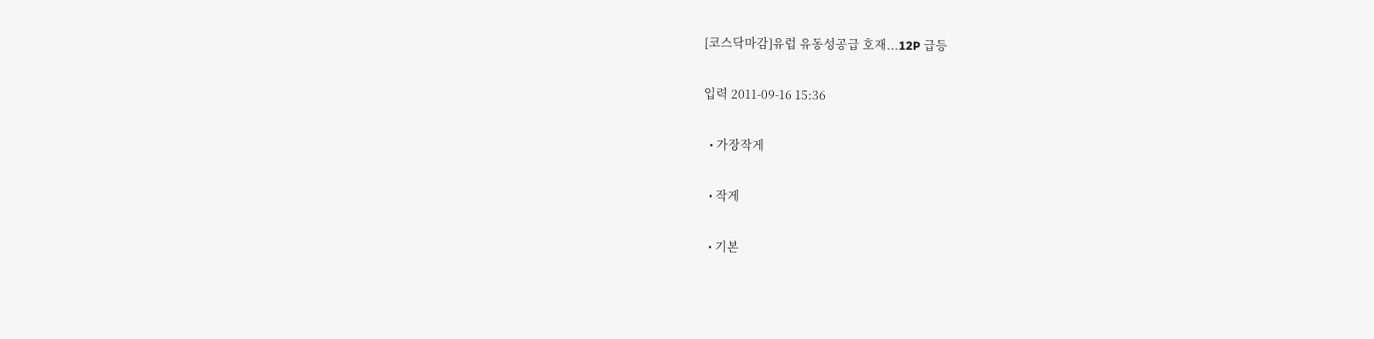[코스닥마감]유럽 유동성공급 호재...12P 급등

입력 2011-09-16 15:36

  • 가장작게

  • 작게

  • 기본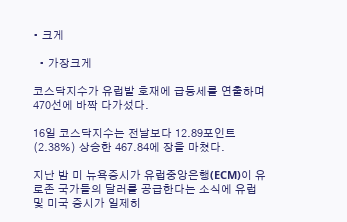• 크게

  • 가장크게

코스닥지수가 유럽발 호재에 급등세를 연출하며 470선에 바짝 다가섰다.

16일 코스닥지수는 전날보다 12.89포인트(2.38%) 상승한 467.84에 장을 마쳤다.

지난 밤 미 뉴욕증시가 유럽중앙은행(ECM)이 유로존 국가들의 달러를 공급한다는 소식에 유럽 및 미국 증시가 일제히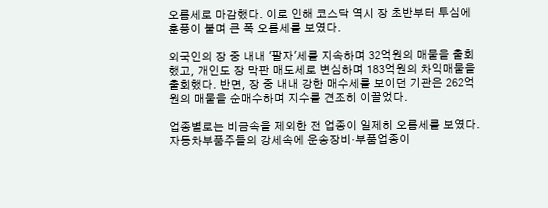오름세로 마감했다. 이로 인해 코스닥 역시 장 초반부터 투심에 훈풍이 불며 큰 폭 오름세를 보였다.

외국인의 장 중 내내 '팔자'세를 지속하며 32억원의 매물을 출회했고, 개인도 장 막판 매도세로 변심하며 183억원의 차익매물을 출회했다. 반면, 장 중 내내 강한 매수세를 보이던 기관은 262억원의 매물을 순매수하며 지수를 견조히 이끌었다.

업종별로는 비금속을 제외한 전 업종이 일제히 오름세를 보였다. 자동차부품주들의 강세속에 운송장비·부품업종이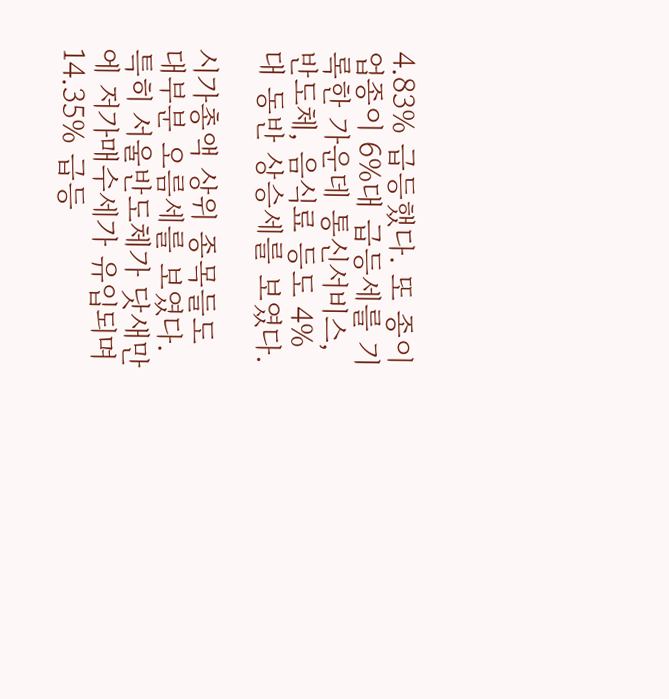4.83% 급등했다. 또 종이업종이 6%대 급등세를 기록한 가운데 통신서비스, 반도체, 음식료 등도 4%대 동반 상승세를 보였다.

시가총액 상위 종목들도 대부분 오름세를 보였다. 특히 서울반도체가 닷새만에 저가매수세가 유입되며 14.35% 급등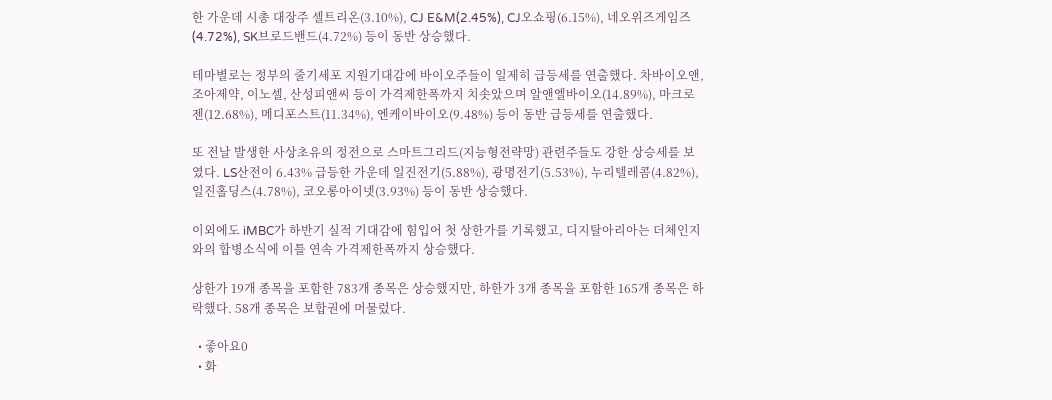한 가운데 시총 대장주 셀트리온(3.10%), CJ E&M(2.45%), CJ오쇼핑(6.15%), 네오위즈게임즈(4.72%), SK브로드밴드(4.72%) 등이 동반 상승했다.

테마별로는 정부의 줄기세포 지원기대감에 바이오주들이 일제히 급등세를 연출했다. 차바이오앤, 조아제약, 이노셀, 산성피앤씨 등이 가격제한폭까지 치솟았으며 알앤엘바이오(14.89%), 마크로젠(12.68%), 메디포스트(11.34%), 엔케이바이오(9.48%) 등이 동반 급등세를 연출했다.

또 전날 발생한 사상초유의 정전으로 스마트그리드(지능형전략망) 관련주들도 강한 상승세를 보였다. LS산전이 6.43% 급등한 가운데 일진전기(5.88%), 광명전기(5.53%), 누리텔레콤(4.82%), 일진홀딩스(4.78%), 코오롱아이넷(3.93%) 등이 동반 상승했다.

이외에도 iMBC가 하반기 실적 기대감에 힘입어 첫 상한가를 기록했고, 디지탈아리아는 더체인지와의 합병소식에 이틀 연속 가격제한폭까지 상승했다.

상한가 19개 종목을 포함한 783개 종목은 상승했지만, 하한가 3개 종목을 포함한 165개 종목은 하락했다. 58개 종목은 보합권에 머물렀다.

  • 좋아요0
  • 화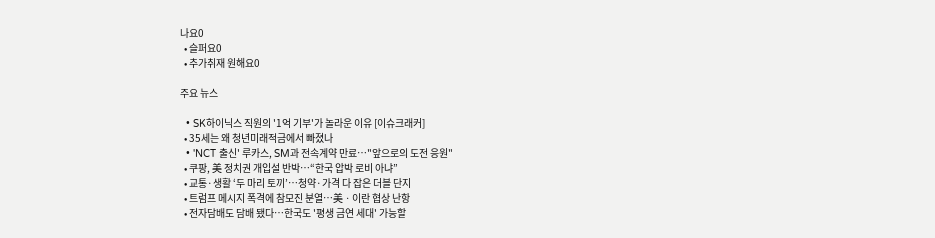나요0
  • 슬퍼요0
  • 추가취재 원해요0

주요 뉴스

  • SK하이닉스 직원의 '1억 기부'가 놀라운 이유 [이슈크래커]
  • 35세는 왜 청년미래적금에서 빠졌나
  • 'NCT 출신' 루카스, SM과 전속계약 만료⋯"앞으로의 도전 응원"
  • 쿠팡, 美 정치권 개입설 반박⋯“한국 압박 로비 아냐”
  • 교통·생활 ‘두 마리 토끼’⋯청약·가격 다 잡은 더블 단지
  • 트럼프 메시지 폭격에 참모진 분열⋯美ㆍ이란 협상 난항
  • 전자담배도 담배 됐다⋯한국도 '평생 금연 세대' 가능할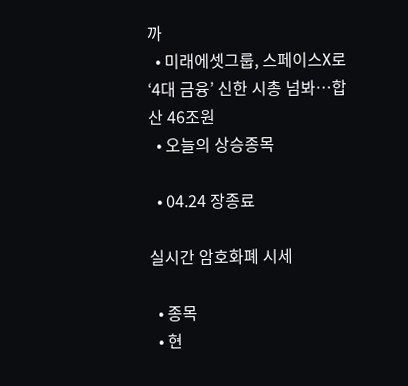까
  • 미래에셋그룹, 스페이스X로 ‘4대 금융’ 신한 시총 넘봐⋯합산 46조원
  • 오늘의 상승종목

  • 04.24 장종료

실시간 암호화폐 시세

  • 종목
  • 현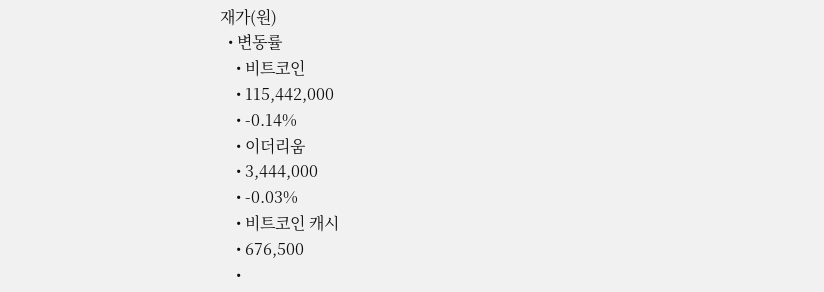재가(원)
  • 변동률
    • 비트코인
    • 115,442,000
    • -0.14%
    • 이더리움
    • 3,444,000
    • -0.03%
    • 비트코인 캐시
    • 676,500
    •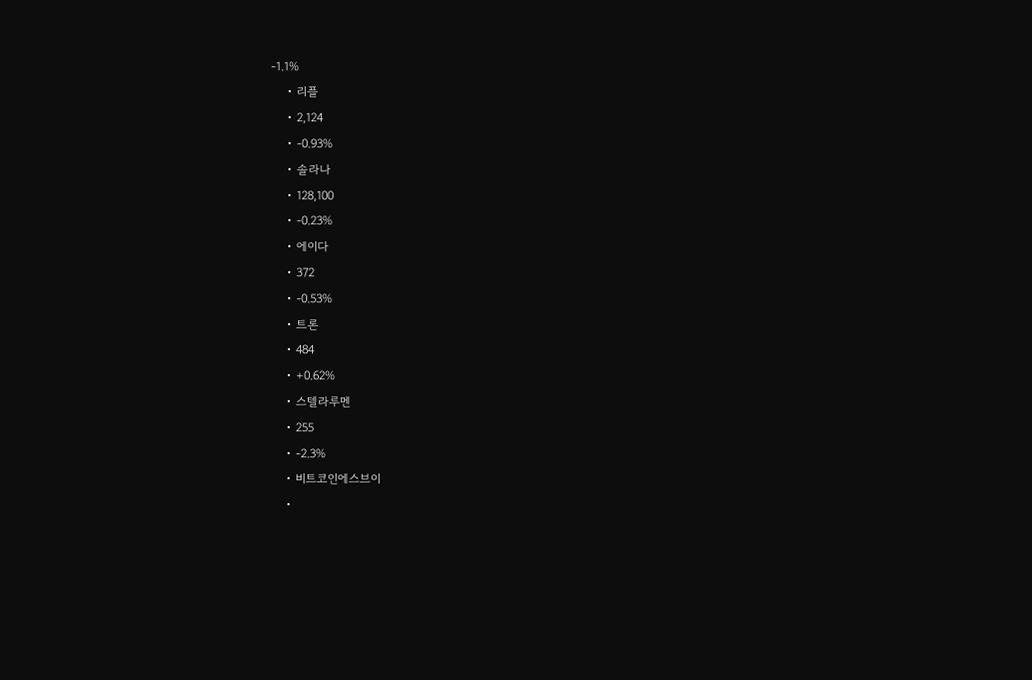-1.1%
    • 리플
    • 2,124
    • -0.93%
    • 솔라나
    • 128,100
    • -0.23%
    • 에이다
    • 372
    • -0.53%
    • 트론
    • 484
    • +0.62%
    • 스텔라루멘
    • 255
    • -2.3%
    • 비트코인에스브이
    •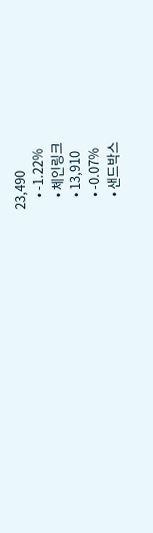23,490
    • -1.22%
    • 체인링크
    • 13,910
    • -0.07%
    • 샌드박스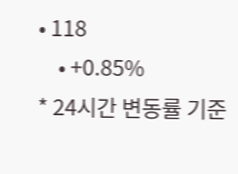• 118
    • +0.85%
* 24시간 변동률 기준